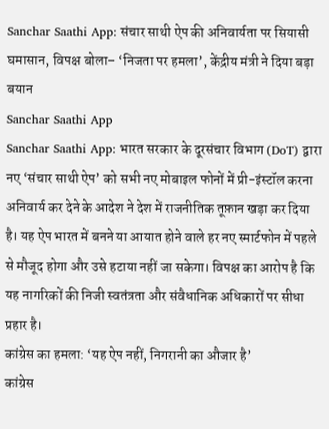Sanchar Saathi App: संचार साथी ऐप की अनिवार्यता पर सियासी घमासान, विपक्ष बोला– ‘निजता पर हमला’, केंद्रीय मंत्री ने दिया बड़ा बयान
Sanchar Saathi App
Sanchar Saathi App: भारत सरकार के दूरसंचार विभाग (DoT) द्वारा नए ‘संचार साथी ऐप’ को सभी नए मोबाइल फोनों में प्री-इंस्टॉल करना अनिवार्य कर देने के आदेश ने देश में राजनीतिक तूफ़ान खड़ा कर दिया है। यह ऐप भारत में बनने या आयात होने वाले हर नए स्मार्टफोन में पहले से मौजूद होगा और उसे हटाया नहीं जा सकेगा। विपक्ष का आरोप है कि यह नागरिकों की निजी स्वतंत्रता और संवैधानिक अधिकारों पर सीधा प्रहार है।
कांग्रेस का हमला: ‘यह ऐप नहीं, निगरानी का औजार है’
कांग्रेस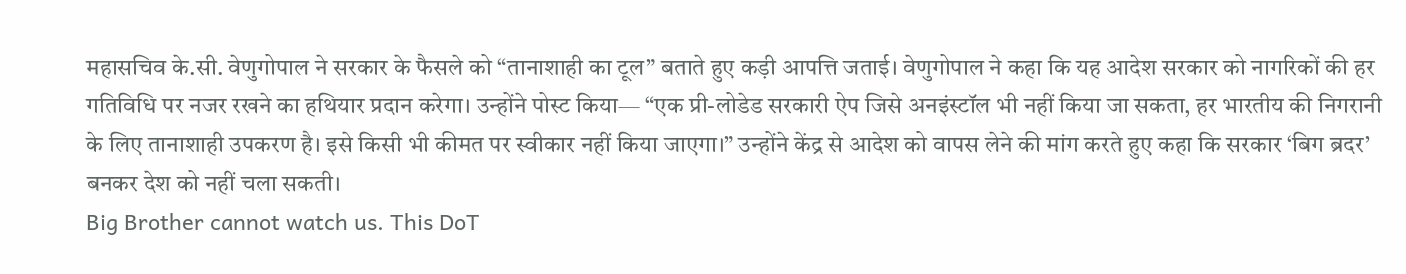महासचिव के.सी. वेणुगोपाल ने सरकार के फैसले को “तानाशाही का टूल” बताते हुए कड़ी आपत्ति जताई। वेणुगोपाल ने कहा कि यह आदेश सरकार को नागरिकों की हर गतिविधि पर नजर रखने का हथियार प्रदान करेगा। उन्होंने पोस्ट किया— “एक प्री-लोडेड सरकारी ऐप जिसे अनइंस्टॉल भी नहीं किया जा सकता, हर भारतीय की निगरानी के लिए तानाशाही उपकरण है। इसे किसी भी कीमत पर स्वीकार नहीं किया जाएगा।” उन्होंने केंद्र से आदेश को वापस लेने की मांग करते हुए कहा कि सरकार ‘बिग ब्रदर’ बनकर देश को नहीं चला सकती।
Big Brother cannot watch us. This DoT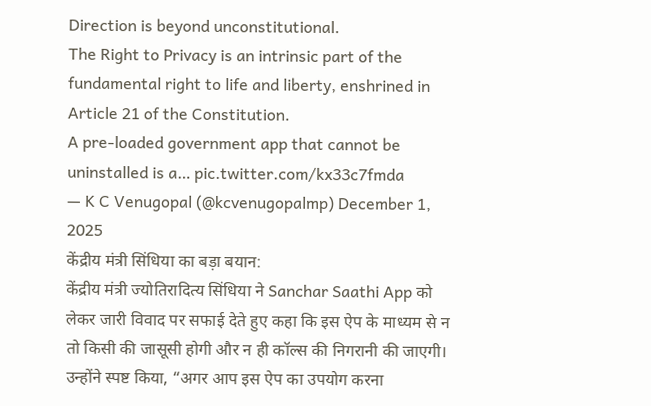Direction is beyond unconstitutional.
The Right to Privacy is an intrinsic part of the fundamental right to life and liberty, enshrined in Article 21 of the Constitution.
A pre-loaded government app that cannot be uninstalled is a… pic.twitter.com/kx33c7fmda
— K C Venugopal (@kcvenugopalmp) December 1, 2025
केंद्रीय मंत्री सिंधिया का बड़ा बयान:
केंद्रीय मंत्री ज्योतिरादित्य सिंधिया ने Sanchar Saathi App को लेकर जारी विवाद पर सफाई देते हुए कहा कि इस ऐप के माध्यम से न तो किसी की जासूसी होगी और न ही कॉल्स की निगरानी की जाएगी।
उन्होंने स्पष्ट किया, “अगर आप इस ऐप का उपयोग करना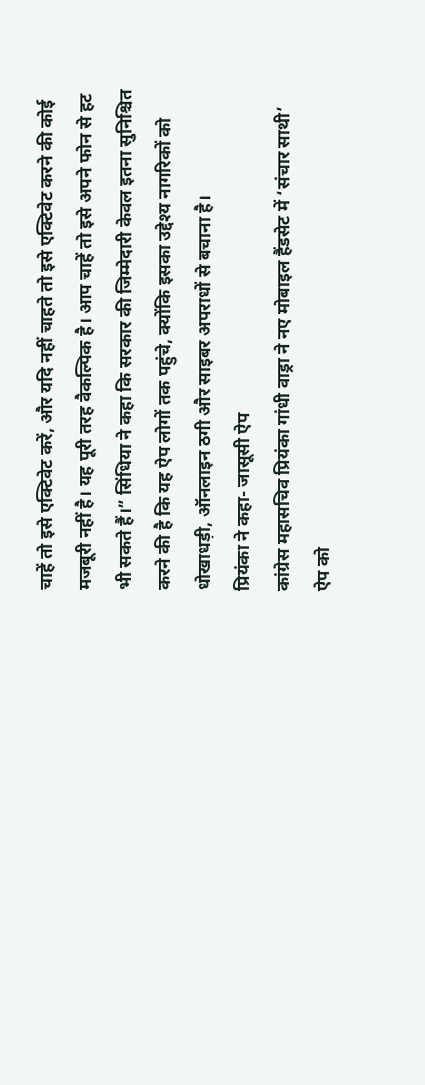चाहें तो इसे एक्टिवेट करें, और यदि नहीं चाहते तो इसे एक्टिवेट करने की कोई मजबूरी नहीं है। यह पूरी तरह वैकल्पिक है। आप चाहें तो इसे अपने फोन से हट भी सकते हैं।” सिंधिया ने कहा कि सरकार की जिम्मेदारी केवल इतना सुनिश्चित करने की है कि यह ऐप लोगों तक पहुंचे, क्योंकि इसका उद्देश्य नागरिकों को धोखाधड़ी, ऑनलाइन ठगी और साइबर अपराधों से बचाना है।
प्रियंका ने कहा- जासूसी ऐप
कांग्रेस महासचिव प्रियंका गांधी वाड्रा ने नए मोबाइल हैंडसेट में ‘संचार साथी’ ऐप को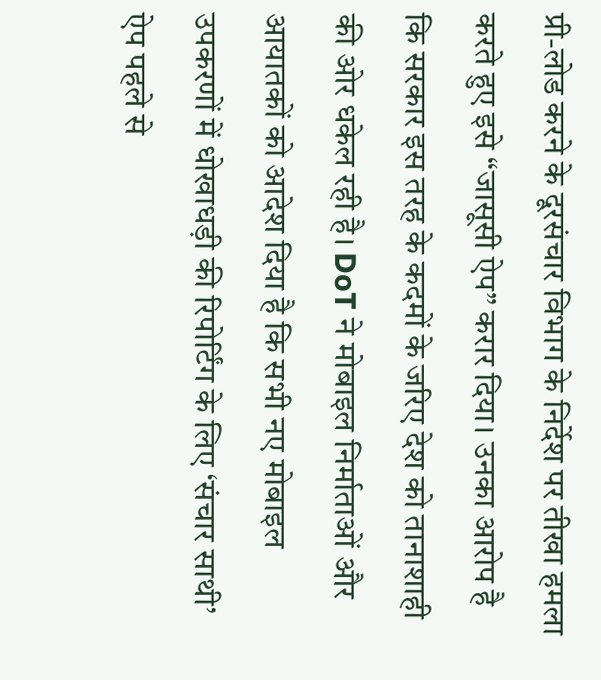प्री-लोड करने के दूरसंचार विभाग के निर्देश पर तीखा हमला करते हुए इसे “जासूसी ऐप” करार दिया। उनका आरोप है कि सरकार इस तरह के कदमों के जरिए देश को तानाशाही की ओर धकेल रही है। DoT ने मोबाइल निर्माताओं और आयातकों को आदेश दिया है कि सभी नए मोबाइल उपकरणों में धोखाधड़ी की रिपोर्टिंग के लिए ‘संचार साथी’ ऐप पहले से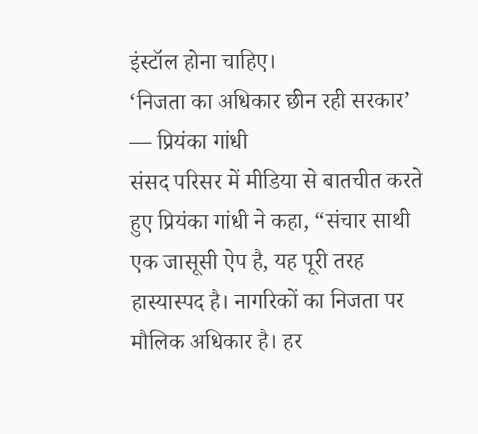इंस्टॉल होना चाहिए।
‘निजता का अधिकार छीन रही सरकार’ — प्रियंका गांधी
संसद परिसर में मीडिया से बातचीत करते हुए प्रियंका गांधी ने कहा, “संचार साथी एक जासूसी ऐप है, यह पूरी तरह हास्यास्पद है। नागरिकों का निजता पर मौलिक अधिकार है। हर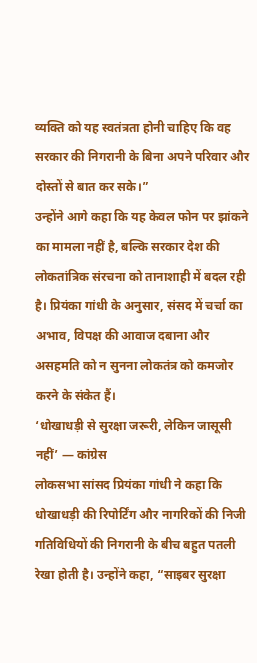व्यक्ति को यह स्वतंत्रता होनी चाहिए कि वह सरकार की निगरानी के बिना अपने परिवार और दोस्तों से बात कर सके।”
उन्होंने आगे कहा कि यह केवल फोन पर झांकने का मामला नहीं है, बल्कि सरकार देश की लोकतांत्रिक संरचना को तानाशाही में बदल रही है। प्रियंका गांधी के अनुसार, संसद में चर्चा का अभाव, विपक्ष की आवाज दबाना और असहमति को न सुनना लोकतंत्र को कमजोर करने के संकेत हैं।
‘धोखाधड़ी से सुरक्षा जरूरी, लेकिन जासूसी नहीं’ — कांग्रेस
लोकसभा सांसद प्रियंका गांधी ने कहा कि धोखाधड़ी की रिपोर्टिंग और नागरिकों की निजी गतिविधियों की निगरानी के बीच बहुत पतली रेखा होती है। उन्होंने कहा, “साइबर सुरक्षा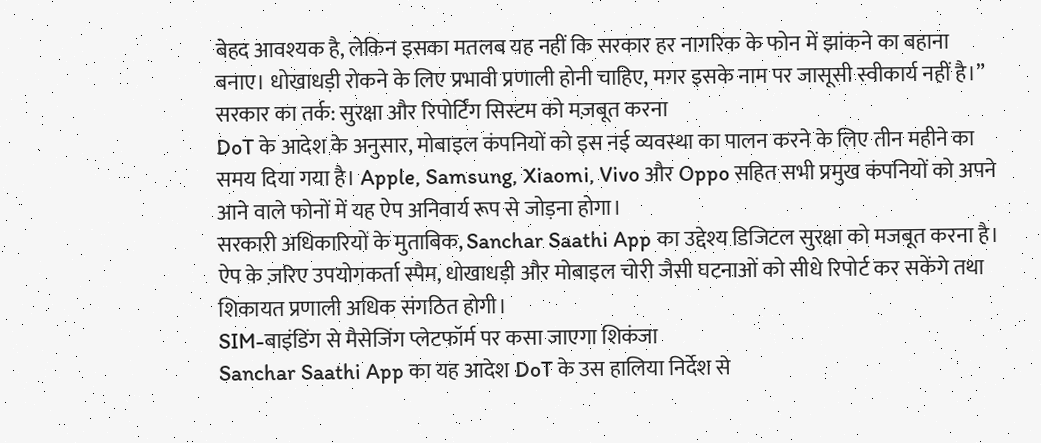बेहद आवश्यक है, लेकिन इसका मतलब यह नहीं कि सरकार हर नागरिक के फोन में झांकने का बहाना बनाए। धोखाधड़ी रोकने के लिए प्रभावी प्रणाली होनी चाहिए, मगर इसके नाम पर जासूसी स्वीकार्य नहीं है।”
सरकार का तर्क: सुरक्षा और रिपोर्टिंग सिस्टम को मज़बूत करना
DoT के आदेश के अनुसार, मोबाइल कंपनियों को इस नई व्यवस्था का पालन करने के लिए तीन महीने का समय दिया गया है। Apple, Samsung, Xiaomi, Vivo और Oppo सहित सभी प्रमुख कंपनियों को अपने आने वाले फोनों में यह ऐप अनिवार्य रूप से जोड़ना होगा।
सरकारी अधिकारियों के मुताबिक, Sanchar Saathi App का उद्देश्य डिजिटल सुरक्षा को मजबूत करना है। ऐप के ज़रिए उपयोगकर्ता स्पैम, धोखाधड़ी और मोबाइल चोरी जैसी घटनाओं को सीधे रिपोर्ट कर सकेंगे तथा शिकायत प्रणाली अधिक संगठित होगी।
SIM-बाइंडिंग से मैसेजिंग प्लेटफॉर्म पर कसा जाएगा शिकंजा
Sanchar Saathi App का यह आदेश DoT के उस हालिया निर्देश से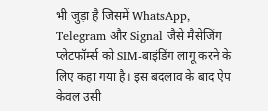भी जुड़ा है जिसमें WhatsApp, Telegram और Signal जैसे मैसेजिंग प्लेटफॉर्म्स को SIM-बाइंडिंग लागू करने के लिए कहा गया है। इस बदलाव के बाद ऐप केवल उसी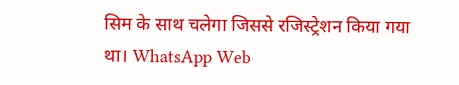सिम के साथ चलेगा जिससे रजिस्ट्रेशन किया गया था। WhatsApp Web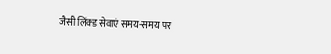जैसी लिंक्ड सेवाएं समय-समय पर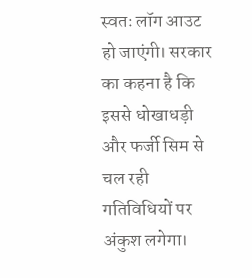स्वतः लॉग आउट हो जाएंगी। सरकार का कहना है कि इससे धोखाधड़ी और फर्जी सिम से चल रही गतिविधियों पर अंकुश लगेगा।